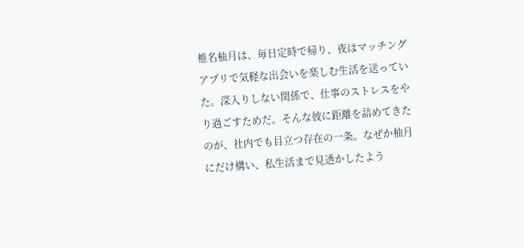椎名柚月は、毎日定時で帰り、夜はマッチングアプリで気軽な出会いを楽しむ生活を送っていた。深入りしない関係で、仕事のストレスをやり過ごすためだ。そんな彼に距離を詰めてきたのが、社内でも目立つ存在の一条。なぜか柚月にだけ構い、私生活まで見透かしたよう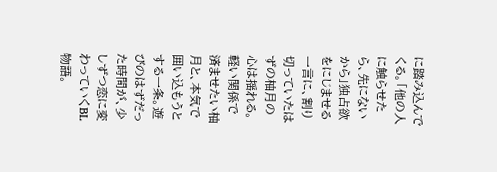に踏み込んでくる。「他の人に触らせたら、先にないから」独占欲をにじませる一言に、割り切っていたはずの柚月の心は揺れる。軽い関係で済ませたい柚月と、本気で囲い込もうとする一条。遊びのはずだった時間が、少しずつ恋に変わっていくBL物語。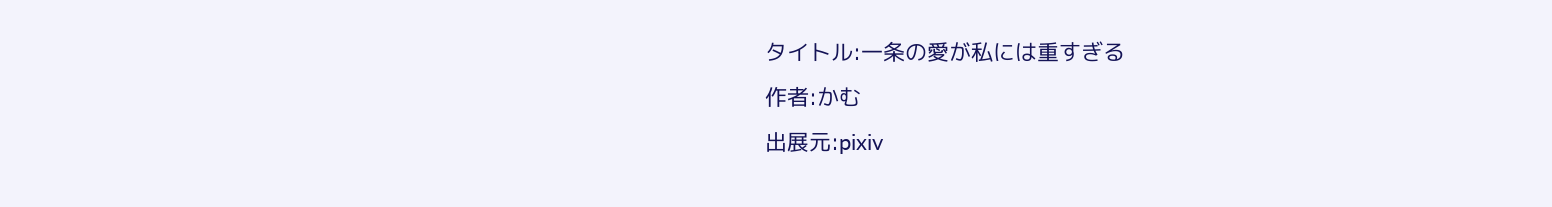タイトル:一条の愛が私には重すぎる
作者:かむ
出展元:pixiv